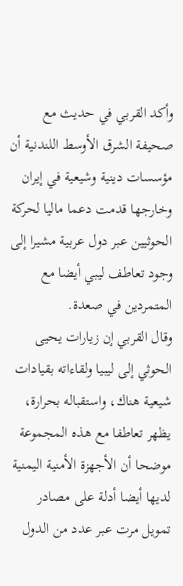وأكد القربي في حديث مع صحيفة الشرق الأوسط اللندنية أن مؤسسات دينية وشيعية في إيران وخارجها قدمت دعما ماليا لحركة الحوثيين عبر دول عربية مشيرا إلى وجود تعاطف ليبي أيضا مع المتمردين في صعدة.
وقال القربي إن زيارات يحيى الحوثي إلى ليبيا ولقاءاته بقيادات شيعية هناك، واستقباله بحرارة، يظهر تعاطفا مع هذه المجموعة موضحا أن الأجهزة الأمنية اليمنية لديها أيضا أدلة على مصادر تمويل مرت عبر عدد من الدول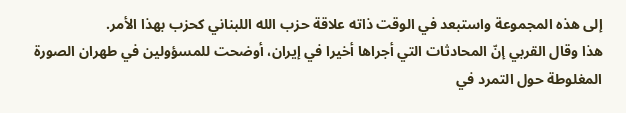إلى هذه المجموعة واستبعد في الوقت ذاته علاقة حزب الله اللبناني كحزب بهذا الأمر.
هذا وقال القربي إنّ المحادثات التي أجراها أخيرا في إيران، أوضحت للمسؤولين في طهران الصورة المغلوطة حول التمرد في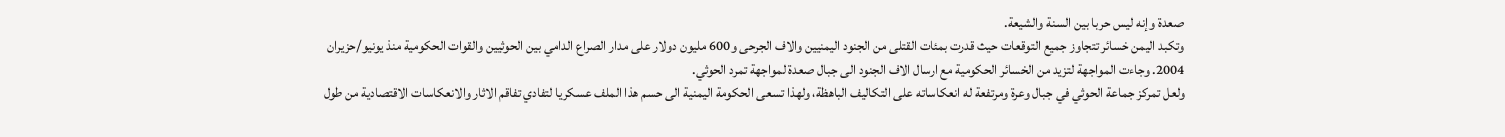صعدة وإنه ليس حربا بين السنة والشيعة.
وتكبد اليمن خسائر تتجاوز جميع التوقعات حيث قدرت بمئات القتلى من الجنود اليمنيين والاف الجرحى و600 مليون دولار على مدار الصراع الدامي بين الحوثيين والقوات الحكومية منذ يونيو/حزيران 2004. وجاءت المواجهة لتزيد من الخسائر الحكومية مع ارسال الاف الجنود الى جبال صعدة لمواجهة تمرد الحوثي.
ولعل تمركز جماعة الحوثي في جبال وعرة ومرتفعة له انعكاساته على التكاليف الباهظة، ولهذا تسعى الحكومة اليمنية الى حسم هذا الملف عسكريا لتفادي تفاقم الاثار والانعكاسات الاقتصادية من طول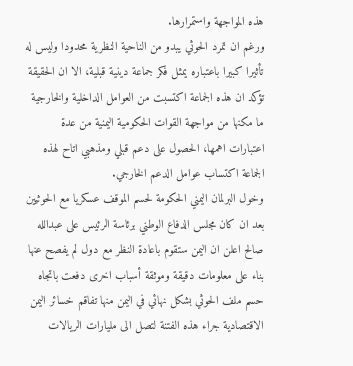هذه المواجهة واستمرارها.
ورغم ان تمرد الحوثي يبدو من الناحية النظرية محدودا وليس له تأثيرا كبيرا باعتباره يمثل فكر جماعة دينية قبلية، الا ان الحقيقة تؤكد ان هذه الجماعة اكتسبت من العوامل الداخلية والخارجية ما مكنها من مواجهة القوات الحكومية اليمنية من عدة اعتبارات اهمها، الحصول على دعم قبلي ومذهبي اتاح لهذه الجماعة اكتساب عوامل الدعم الخارجي.
وخول البرلمان اليمني الحكومة لحسم الموقف عسكريا مع الحوثيين بعد ان كان مجلس الدفاع الوطني برئاسة الرئيس على عبدالله صالح اعلن ان اليمن ستقوم باعادة النظر مع دول لم يفصح عنها بناء على معلومات دقيقة وموثقة أسباب اخرى دفعت باتجاه حسم ملف الحوثي بشكل نهائي في اليمن منها تفاقم خسائر اليمن الاقتصادية جراء هذه الفتنة لتصل الى مليارات الريالات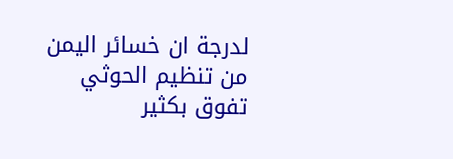لدرجة ان خسائر اليمن من تنظيم الحوثي تفوق بكثير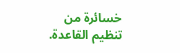خسائرة من تنظيم القاعدة.